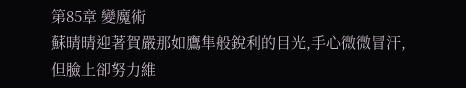第85章 變魔術
蘇晴晴迎著賀嚴那如鷹隼般銳利的目光,手心微微冒汗,但臉上卻努力維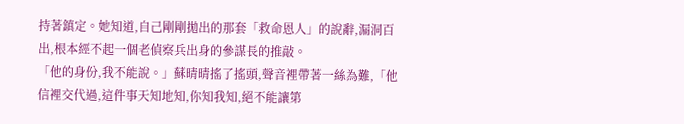持著鎮定。她知道,自己剛剛拋出的那套「救命恩人」的說辭,漏洞百出,根本經不起一個老偵察兵出身的參謀長的推敲。
「他的身份,我不能說。」蘇晴晴搖了搖頭,聲音裡帶著一絲為難,「他信裡交代過,這件事天知地知,你知我知,絕不能讓第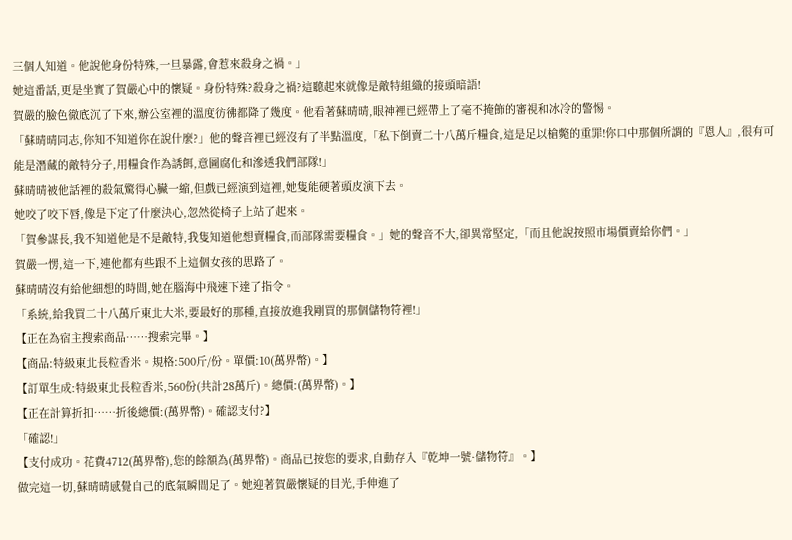三個人知道。他說他身份特殊,一旦暴露,會惹來殺身之禍。」
她這番話,更是坐實了賀嚴心中的懷疑。身份特殊?殺身之禍?這聽起來就像是敵特組織的接頭暗語!
賀嚴的臉色徹底沉了下來,辦公室裡的溫度彷彿都降了幾度。他看著蘇晴晴,眼神裡已經帶上了毫不掩飾的審視和冰冷的警惕。
「蘇晴晴同志,你知不知道你在說什麼?」他的聲音裡已經沒有了半點溫度,「私下倒賣二十八萬斤糧食,這是足以槍斃的重罪!你口中那個所謂的『恩人』,很有可能是潛藏的敵特分子,用糧食作為誘餌,意圖腐化和滲透我們部隊!」
蘇晴晴被他話裡的殺氣驚得心臟一縮,但戲已經演到這裡,她隻能硬著頭皮演下去。
她咬了咬下唇,像是下定了什麼決心,忽然從椅子上站了起來。
「賀參謀長,我不知道他是不是敵特,我隻知道他想賣糧食,而部隊需要糧食。」她的聲音不大,卻異常堅定,「而且他說按照市場價賣給你們。」
賀嚴一愣,這一下,連他都有些跟不上這個女孩的思路了。
蘇晴晴沒有給他細想的時間,她在腦海中飛速下達了指令。
「系統,給我買二十八萬斤東北大米,要最好的那種,直接放進我剛買的那個儲物符裡!」
【正在為宿主搜索商品……搜索完畢。】
【商品:特級東北長粒香米。規格:500斤/份。單價:10(萬界幣)。】
【訂單生成:特級東北長粒香米,560份(共計28萬斤)。總價:(萬界幣)。】
【正在計算折扣……折後總價:(萬界幣)。確認支付?】
「確認!」
【支付成功。花費4712(萬界幣),您的餘額為(萬界幣)。商品已按您的要求,自動存入『乾坤一號·儲物符』。】
做完這一切,蘇晴晴感覺自己的底氣瞬間足了。她迎著賀嚴懷疑的目光,手伸進了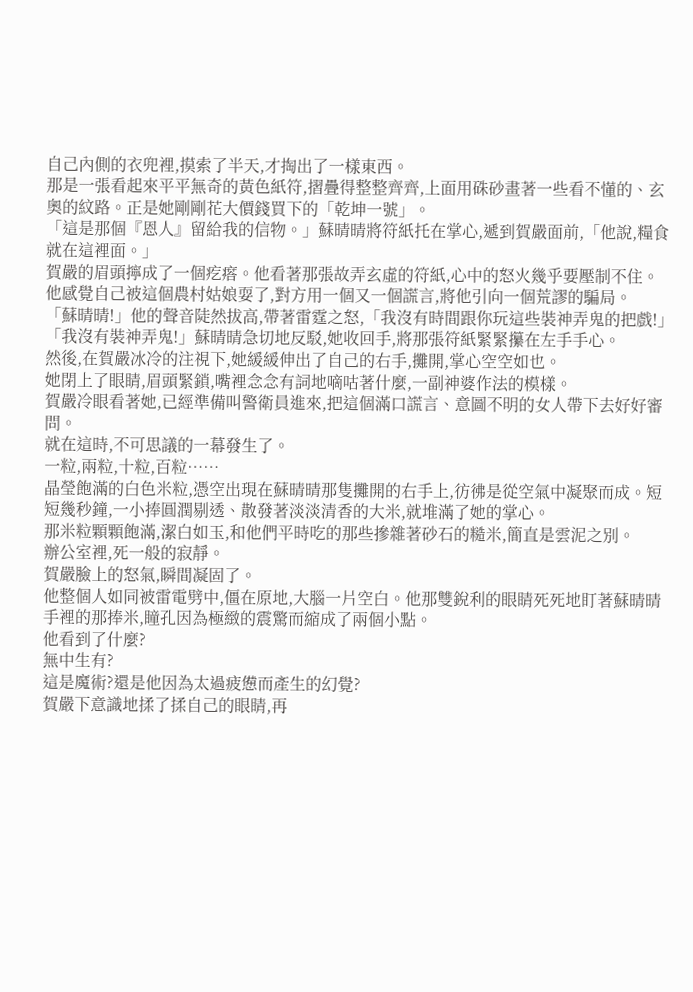自己內側的衣兜裡,摸索了半天,才掏出了一樣東西。
那是一張看起來平平無奇的黃色紙符,摺疊得整整齊齊,上面用硃砂畫著一些看不懂的、玄奧的紋路。正是她剛剛花大價錢買下的「乾坤一號」。
「這是那個『恩人』留給我的信物。」蘇晴晴將符紙托在掌心,遞到賀嚴面前,「他說,糧食就在這裡面。」
賀嚴的眉頭擰成了一個疙瘩。他看著那張故弄玄虛的符紙,心中的怒火幾乎要壓制不住。他感覺自己被這個農村姑娘耍了,對方用一個又一個謊言,將他引向一個荒謬的騙局。
「蘇晴晴!」他的聲音陡然拔高,帶著雷霆之怒,「我沒有時間跟你玩這些裝神弄鬼的把戲!」
「我沒有裝神弄鬼!」蘇晴晴急切地反駁,她收回手,將那張符紙緊緊攥在左手手心。
然後,在賀嚴冰冷的注視下,她緩緩伸出了自己的右手,攤開,掌心空空如也。
她閉上了眼睛,眉頭緊鎖,嘴裡念念有詞地嘀咕著什麼,一副神婆作法的模樣。
賀嚴冷眼看著她,已經準備叫警衛員進來,把這個滿口謊言、意圖不明的女人帶下去好好審問。
就在這時,不可思議的一幕發生了。
一粒,兩粒,十粒,百粒……
晶瑩飽滿的白色米粒,憑空出現在蘇晴晴那隻攤開的右手上,彷彿是從空氣中凝聚而成。短短幾秒鐘,一小捧圓潤剔透、散發著淡淡清香的大米,就堆滿了她的掌心。
那米粒顆顆飽滿,潔白如玉,和他們平時吃的那些摻雜著砂石的糙米,簡直是雲泥之別。
辦公室裡,死一般的寂靜。
賀嚴臉上的怒氣,瞬間凝固了。
他整個人如同被雷電劈中,僵在原地,大腦一片空白。他那雙銳利的眼睛死死地盯著蘇晴晴手裡的那捧米,瞳孔因為極緻的震驚而縮成了兩個小點。
他看到了什麼?
無中生有?
這是魔術?還是他因為太過疲憊而產生的幻覺?
賀嚴下意識地揉了揉自己的眼睛,再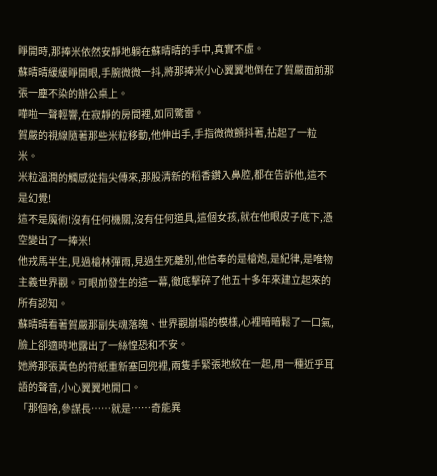睜開時,那捧米依然安靜地躺在蘇晴晴的手中,真實不虛。
蘇晴晴緩緩睜開眼,手腕微微一抖,將那捧米小心翼翼地倒在了賀嚴面前那張一塵不染的辦公桌上。
嘩啦一聲輕響,在寂靜的房間裡,如同驚雷。
賀嚴的視線隨著那些米粒移動,他伸出手,手指微微顫抖著,拈起了一粒米。
米粒溫潤的觸感從指尖傳來,那股清新的稻香鑽入鼻腔,都在告訴他,這不是幻覺!
這不是魔術!沒有任何機關,沒有任何道具,這個女孩,就在他眼皮子底下,憑空變出了一捧米!
他戎馬半生,見過槍林彈雨,見過生死離別,他信奉的是槍炮,是紀律,是唯物主義世界觀。可眼前發生的這一幕,徹底擊碎了他五十多年來建立起來的所有認知。
蘇晴晴看著賀嚴那副失魂落魄、世界觀崩塌的模樣,心裡暗暗鬆了一口氣,臉上卻適時地露出了一絲惶恐和不安。
她將那張黃色的符紙重新塞回兜裡,兩隻手緊張地絞在一起,用一種近乎耳語的聲音,小心翼翼地開口。
「那個啥,參謀長……就是……奇能異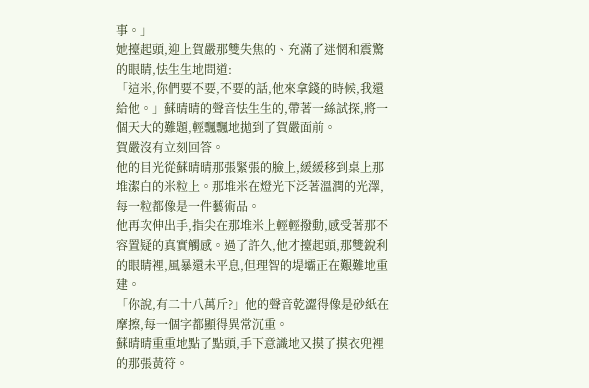事。」
她擡起頭,迎上賀嚴那雙失焦的、充滿了迷惘和震驚的眼睛,怯生生地問道:
「這米,你們要不要,不要的話,他來拿錢的時候,我還給他。」蘇晴晴的聲音怯生生的,帶著一絲試探,將一個天大的難題,輕飄飄地拋到了賀嚴面前。
賀嚴沒有立刻回答。
他的目光從蘇晴晴那張緊張的臉上,緩緩移到桌上那堆潔白的米粒上。那堆米在燈光下泛著溫潤的光澤,每一粒都像是一件藝術品。
他再次伸出手,指尖在那堆米上輕輕撥動,感受著那不容置疑的真實觸感。過了許久,他才擡起頭,那雙銳利的眼睛裡,風暴還未平息,但理智的堤壩正在艱難地重建。
「你說,有二十八萬斤?」他的聲音乾澀得像是砂紙在摩擦,每一個字都顯得異常沉重。
蘇晴晴重重地點了點頭,手下意識地又摸了摸衣兜裡的那張黃符。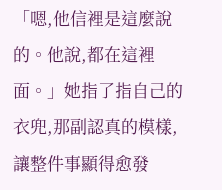「嗯,他信裡是這麼說的。他說,都在這裡面。」她指了指自己的衣兜,那副認真的模樣,讓整件事顯得愈發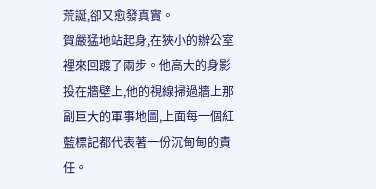荒誕,卻又愈發真實。
賀嚴猛地站起身,在狹小的辦公室裡來回踱了兩步。他高大的身影投在牆壁上,他的視線掃過牆上那副巨大的軍事地圖,上面每一個紅藍標記都代表著一份沉甸甸的責任。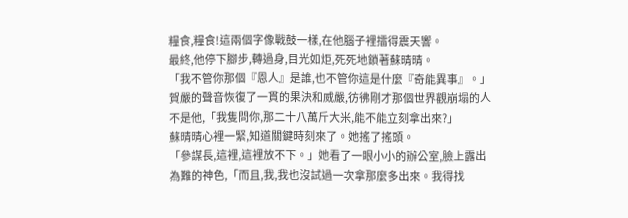糧食,糧食!這兩個字像戰鼓一樣,在他腦子裡擂得震天響。
最終,他停下腳步,轉過身,目光如炬,死死地鎖著蘇晴晴。
「我不管你那個『恩人』是誰,也不管你這是什麼『奇能異事』。」賀嚴的聲音恢復了一貫的果決和威嚴,彷彿剛才那個世界觀崩塌的人不是他,「我隻問你,那二十八萬斤大米,能不能立刻拿出來?」
蘇晴晴心裡一緊,知道關鍵時刻來了。她搖了搖頭。
「參謀長,這裡,這裡放不下。」她看了一眼小小的辦公室,臉上露出為難的神色,「而且,我,我也沒試過一次拿那麼多出來。我得找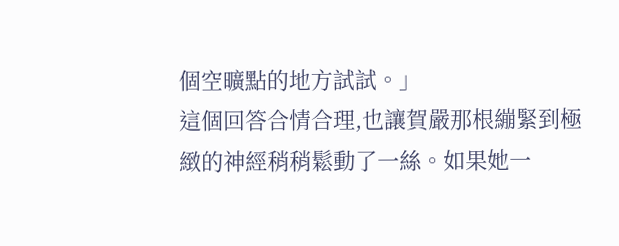個空曠點的地方試試。」
這個回答合情合理,也讓賀嚴那根繃緊到極緻的神經稍稍鬆動了一絲。如果她一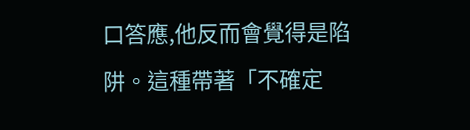口答應,他反而會覺得是陷阱。這種帶著「不確定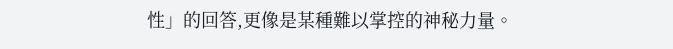性」的回答,更像是某種難以掌控的神秘力量。